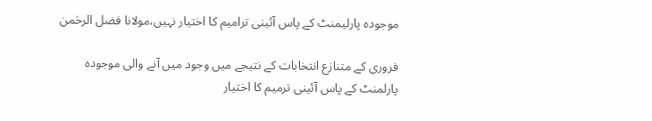موجودہ پارلیمنٹ کے پاس آئینی ترامیم کا اختیار نہیں،مولانا فضل الرحٰمن

فروری کے متنازع انتخابات کے نتیجے میں وجود میں آنے والی موجودہ پارلمنٹ کے پاس آئینی ترمیم کا اختیار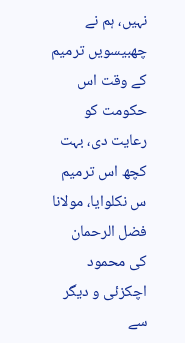نہیں، ہم نے چھبیسویں ترمیم کے وقت اس حکومت کو رعایت دی، بہت کچھ اس ترمیم س نکلوایا، مولانا فضل الرحمان کی محمود اچکزئی و دیگر سے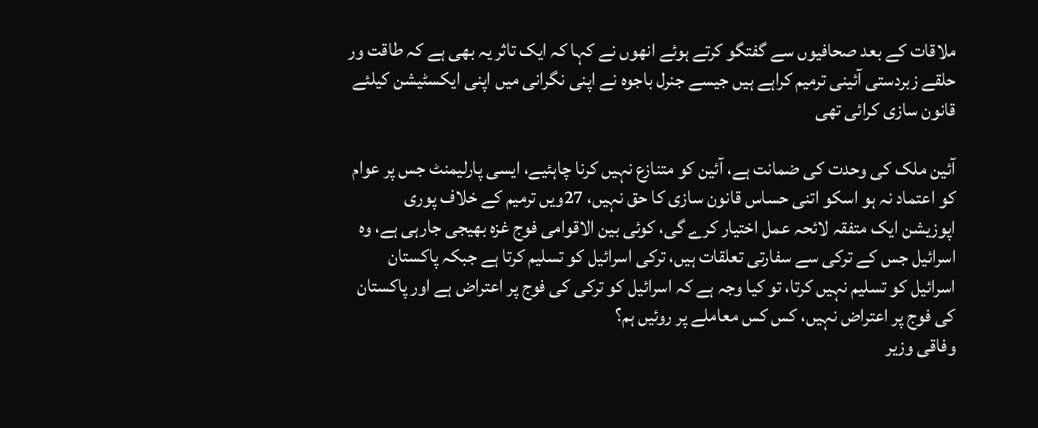ملاقات کے بعد صحافیوں سے گفتگو کرتے ہوئے انھوں نے کہا کہ ایک تاثر یہ بھی ہے کہ طاقت ور حلقے زبردستی آئینی ترمیم کراہے ہیں جیسے جنرل باجوہ نے اپنی نگرانی میں اپنی ایکسٹیشن کیلئے قانون سازی کرائی تھی

آئین ملک کی وحدت کی ضمانت ہے، آئین کو متنازع نہیں کرنا چاہئیے، ایسی پارلیمنٹ جس پر عوام کو اعتماد نہ ہو اسکو اتنی حساس قانون سازی کا حق نہیں، 27ویں ترمیم کے خلاف پوری اپوزیشن ایک متفقہ لائحہ عمل اختیار کرے گی، کوئی بین الاقوامی فوج غزہ بھیجی جارہی ہے، وہ اسرائیل جس کے ترکی سے سفارتی تعلقات ہیں، ترکی اسرائیل کو تسلیم کرتا ہے جبکہ پاکستان اسرائیل کو تسلیم نہیں کرتا، تو کیا وجہ ہے کہ اسرائیل کو ترکی کی فوج پر اعتراض ہے اور پاکستان کی فوج پر اعتراض نہیں، کس کس معاملے پر روئیں ہم؟
وفاقی وزیر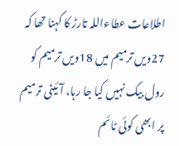اطلاعات عطاءاللہ تارڑ کا کہنا تھا کہ 27ویں ترمیم میں 18ویں ترمیم کو رول بیک نہیں کیا جا رہا، آئینی ترمیم پر ابھی کوئی ٹائم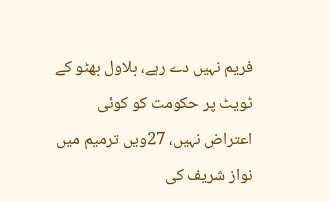فریم نہیں دے رہے، بلاول بھٹو کے ٹویٹ پر حکومت کو کوئی اعتراض نہیں، 27ویں ترمیم میں نواز شریف کی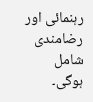رہنمائی اور رضامندی شامل ہوگی۔